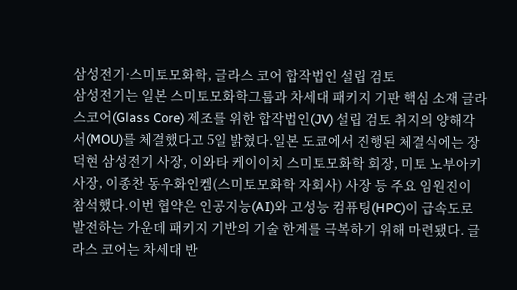삼성전기·스미토모화학, 글라스 코어 합작법인 설립 검토
삼성전기는 일본 스미토모화학그룹과 차세대 패키지 기판 핵심 소재 글라스코어(Glass Core) 제조를 위한 합작법인(JV) 설립 검토 취지의 양해각서(MOU)를 체결했다고 5일 밝혔다.일본 도쿄에서 진행된 체결식에는 장덕현 삼성전기 사장, 이와타 케이이치 스미토모화학 회장, 미토 노부아키 사장, 이종찬 동우화인켐(스미토모화학 자회사) 사장 등 주요 임원진이 참석했다.이번 협약은 인공지능(AI)와 고성능 컴퓨팅(HPC)이 급속도로 발전하는 가운데 패키지 기반의 기술 한계를 극복하기 위해 마련됐다. 글라스 코어는 차세대 반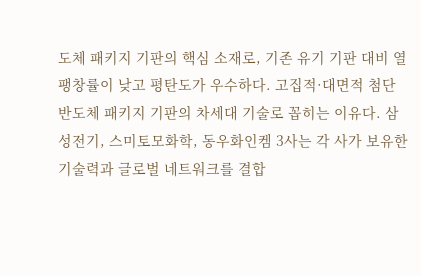도체 패키지 기판의 핵심 소재로, 기존 유기 기판 대비 열팽창률이 낮고 평탄도가 우수하다. 고집적·대면적 첨단 반도체 패키지 기판의 차세대 기술로 꼽히는 이유다. 삼성전기, 스미토모화학, 동우화인켐 3사는 각 사가 보유한 기술력과 글로벌 네트워크를 결합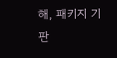해, 패키지 기판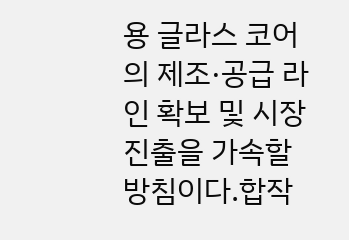용 글라스 코어의 제조·공급 라인 확보 및 시장 진출을 가속할 방침이다.합작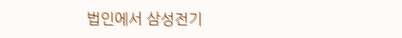법인에서 삼성전기